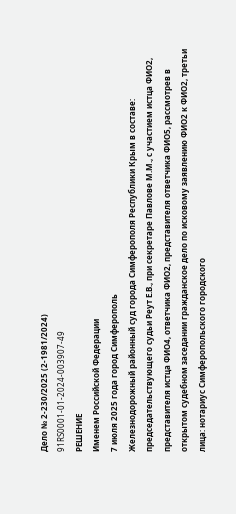Дело № 2-230/2025 (2-1981/2024)
91RS0001-01-2024-003907-49
РЕШЕНИЕ
Именем Российской Федерации
7 июля 2025 года город Симферополь
Железнодорожный районный суд города Симферополя Республики Крым в составе: председательствующего судьи Реут Е.В., при секретаре Павлове М.М., с участием истца ФИО2, представителя истца ФИО4, ответчика ФИО2, представителя ответчика ФИО5, рассмотрев в открытом судебном заседании гражданское дело по исковому заявлению ФИО2 к ФИО2, третьи лица: нотариус Симферопольского городского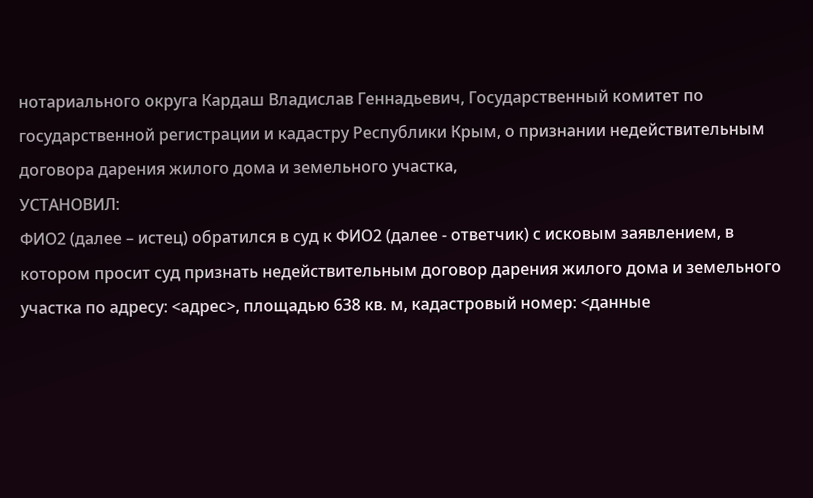нотариального округа Кардаш Владислав Геннадьевич, Государственный комитет по государственной регистрации и кадастру Республики Крым, о признании недействительным договора дарения жилого дома и земельного участка,
УСТАНОВИЛ:
ФИО2 (далее – истец) обратился в суд к ФИО2 (далее - ответчик) с исковым заявлением, в котором просит суд признать недействительным договор дарения жилого дома и земельного участка по адресу: <адрес>, площадью 638 кв. м, кадастровый номер: <данные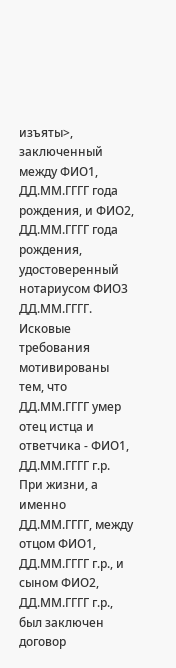изъяты>, заключенный между ФИО1, ДД.ММ.ГГГГ года рождения, и ФИО2, ДД.ММ.ГГГГ года рождения, удостоверенный нотариусом ФИО3 ДД.ММ.ГГГГ.
Исковые требования мотивированы тем, что ДД.ММ.ГГГГ умер отец истца и ответчика - ФИО1, ДД.ММ.ГГГГ г.р. При жизни, а именно ДД.ММ.ГГГГ, между отцом ФИО1, ДД.ММ.ГГГГ г.р., и сыном ФИО2, ДД.ММ.ГГГГ г.р., был заключен договор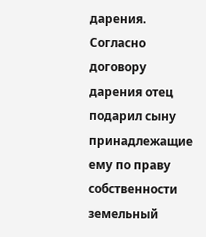дарения. Согласно договору дарения отец подарил сыну принадлежащие ему по праву собственности земельный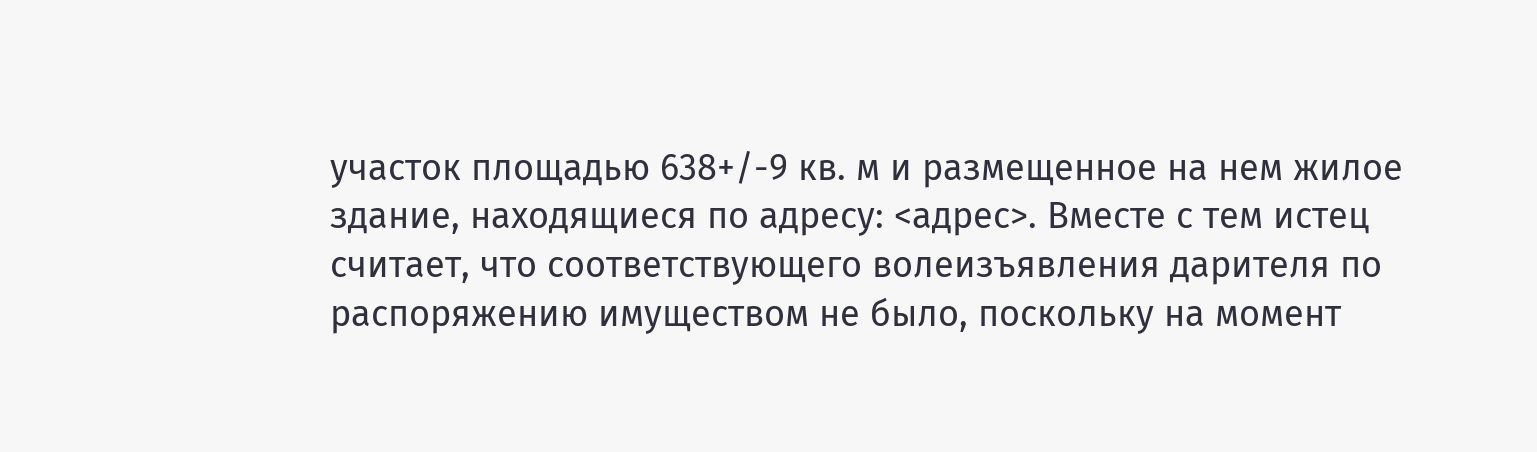участок площадью 638+/-9 кв. м и размещенное на нем жилое здание, находящиеся по адресу: <адрес>. Вместе с тем истец считает, что соответствующего волеизъявления дарителя по распоряжению имуществом не было, поскольку на момент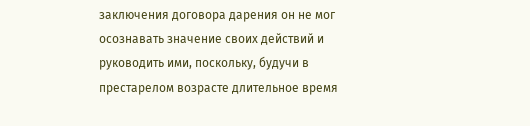заключения договора дарения он не мог осознавать значение своих действий и руководить ими, поскольку, будучи в престарелом возрасте длительное время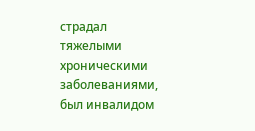страдал тяжелыми хроническими заболеваниями, был инвалидом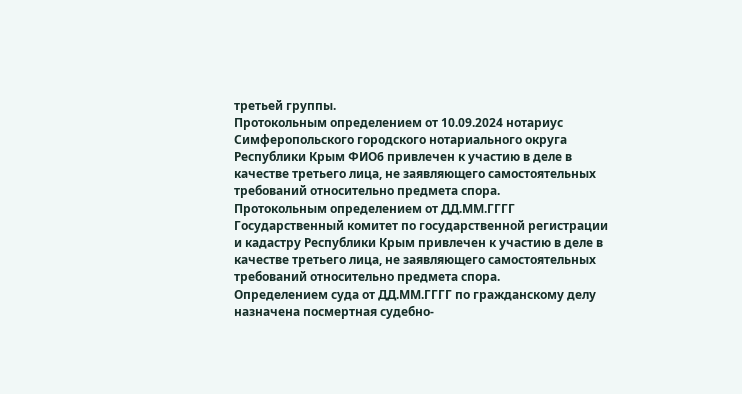третьей группы.
Протокольным определением от 10.09.2024 нотариус Симферопольского городского нотариального округа Республики Крым ФИО6 привлечен к участию в деле в качестве третьего лица, не заявляющего самостоятельных требований относительно предмета спора.
Протокольным определением от ДД.ММ.ГГГГ Государственный комитет по государственной регистрации и кадастру Республики Крым привлечен к участию в деле в качестве третьего лица, не заявляющего самостоятельных требований относительно предмета спора.
Определением суда от ДД.ММ.ГГГГ по гражданскому делу назначена посмертная судебно-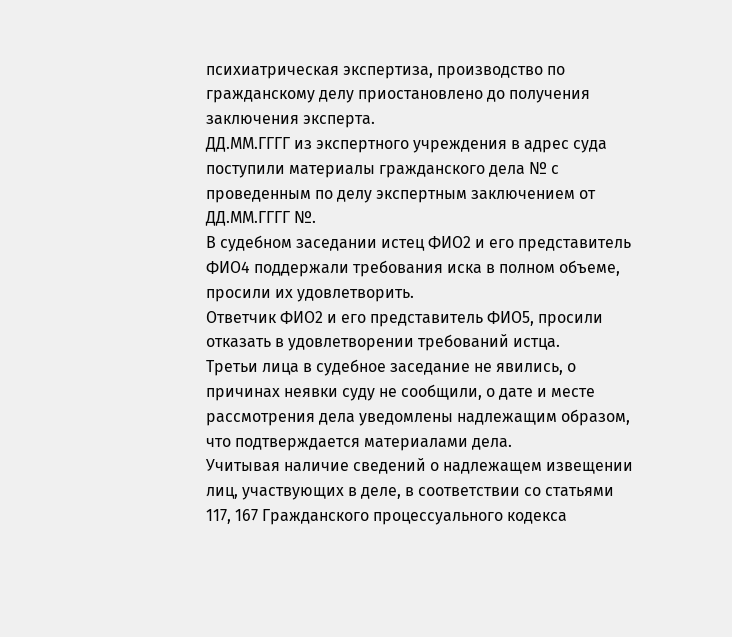психиатрическая экспертиза, производство по гражданскому делу приостановлено до получения заключения эксперта.
ДД.ММ.ГГГГ из экспертного учреждения в адрес суда поступили материалы гражданского дела № с проведенным по делу экспертным заключением от ДД.ММ.ГГГГ №.
В судебном заседании истец ФИО2 и его представитель ФИО4 поддержали требования иска в полном объеме, просили их удовлетворить.
Ответчик ФИО2 и его представитель ФИО5, просили отказать в удовлетворении требований истца.
Третьи лица в судебное заседание не явились, о причинах неявки суду не сообщили, о дате и месте рассмотрения дела уведомлены надлежащим образом, что подтверждается материалами дела.
Учитывая наличие сведений о надлежащем извещении лиц, участвующих в деле, в соответствии со статьями 117, 167 Гражданского процессуального кодекса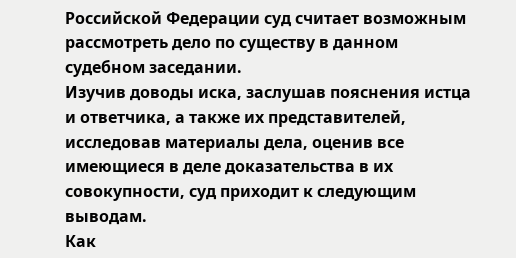Российской Федерации суд считает возможным рассмотреть дело по существу в данном судебном заседании.
Изучив доводы иска, заслушав пояснения истца и ответчика, а также их представителей, исследовав материалы дела, оценив все имеющиеся в деле доказательства в их совокупности, суд приходит к следующим выводам.
Как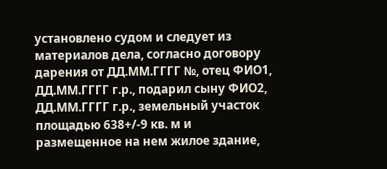установлено судом и следует из материалов дела, согласно договору дарения от ДД.ММ.ГГГГ №, отец ФИО1, ДД.ММ.ГГГГ г.р., подарил сыну ФИО2, ДД.ММ.ГГГГ г.р., земельный участок площадью 638+/-9 кв. м и размещенное на нем жилое здание,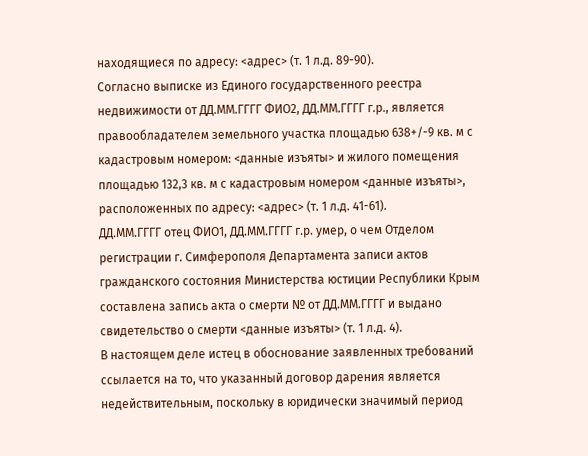находящиеся по адресу: <адрес> (т. 1 л.д. 89-90).
Согласно выписке из Единого государственного реестра недвижимости от ДД.ММ.ГГГГ ФИО2, ДД.ММ.ГГГГ г.р., является правообладателем земельного участка площадью 638+/-9 кв. м с кадастровым номером: <данные изъяты> и жилого помещения площадью 132,3 кв. м с кадастровым номером <данные изъяты>, расположенных по адресу: <адрес> (т. 1 л.д. 41-61).
ДД.ММ.ГГГГ отец ФИО1, ДД.ММ.ГГГГ г.р. умер, о чем Отделом регистрации г. Симферополя Департамента записи актов гражданского состояния Министерства юстиции Республики Крым составлена запись акта о смерти № от ДД.ММ.ГГГГ и выдано свидетельство о смерти <данные изъяты> (т. 1 л.д. 4).
В настоящем деле истец в обоснование заявленных требований ссылается на то, что указанный договор дарения является недействительным, поскольку в юридически значимый период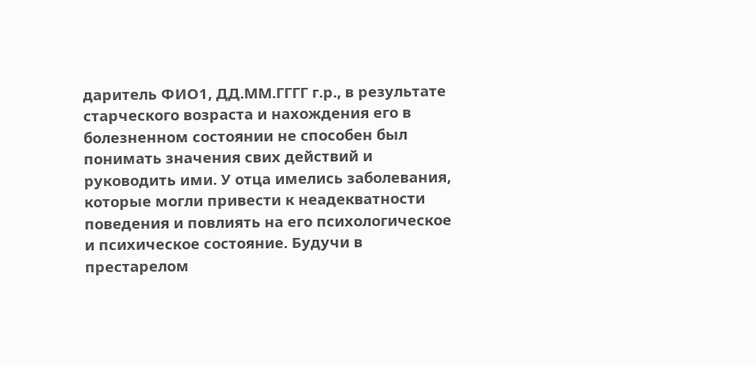даритель ФИО1, ДД.ММ.ГГГГ г.р., в результате старческого возраста и нахождения его в болезненном состоянии не способен был понимать значения свих действий и руководить ими. У отца имелись заболевания, которые могли привести к неадекватности поведения и повлиять на его психологическое и психическое состояние. Будучи в престарелом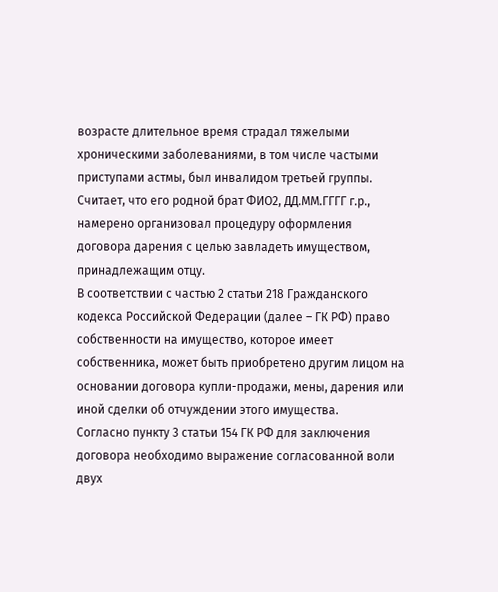возрасте длительное время страдал тяжелыми хроническими заболеваниями, в том числе частыми приступами астмы, был инвалидом третьей группы. Считает, что его родной брат ФИО2, ДД.ММ.ГГГГ г.р., намерено организовал процедуру оформления договора дарения с целью завладеть имуществом, принадлежащим отцу.
В соответствии с частью 2 статьи 218 Гражданского кодекса Российской Федерации (далее – ГК РФ) право собственности на имущество, которое имеет собственника, может быть приобретено другим лицом на основании договора купли-продажи, мены, дарения или иной сделки об отчуждении этого имущества.
Согласно пункту 3 статьи 154 ГК РФ для заключения договора необходимо выражение согласованной воли двух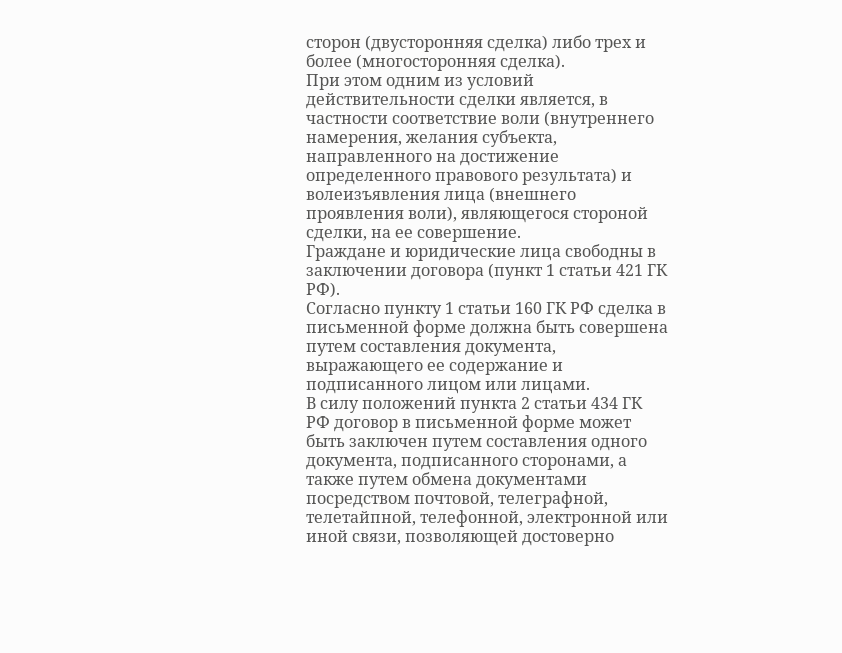сторон (двусторонняя сделка) либо трех и более (многосторонняя сделка).
При этом одним из условий действительности сделки является, в частности соответствие воли (внутреннего намерения, желания субъекта, направленного на достижение определенного правового результата) и волеизъявления лица (внешнего проявления воли), являющегося стороной сделки, на ее совершение.
Граждане и юридические лица свободны в заключении договора (пункт 1 статьи 421 ГК РФ).
Согласно пункту 1 статьи 160 ГК РФ сделка в письменной форме должна быть совершена путем составления документа, выражающего ее содержание и подписанного лицом или лицами.
В силу положений пункта 2 статьи 434 ГК РФ договор в письменной форме может быть заключен путем составления одного документа, подписанного сторонами, а также путем обмена документами посредством почтовой, телеграфной, телетайпной, телефонной, электронной или иной связи, позволяющей достоверно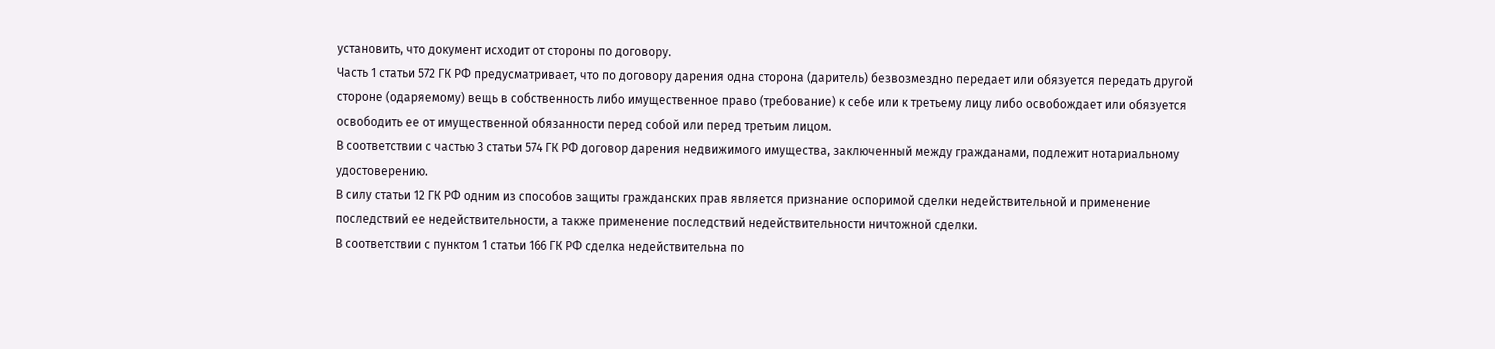установить, что документ исходит от стороны по договору.
Часть 1 статьи 572 ГК РФ предусматривает, что по договору дарения одна сторона (даритель) безвозмездно передает или обязуется передать другой стороне (одаряемому) вещь в собственность либо имущественное право (требование) к себе или к третьему лицу либо освобождает или обязуется освободить ее от имущественной обязанности перед собой или перед третьим лицом.
В соответствии с частью 3 статьи 574 ГК РФ договор дарения недвижимого имущества, заключенный между гражданами, подлежит нотариальному удостоверению.
В силу статьи 12 ГК РФ одним из способов защиты гражданских прав является признание оспоримой сделки недействительной и применение последствий ее недействительности, а также применение последствий недействительности ничтожной сделки.
В соответствии с пунктом 1 статьи 166 ГК РФ сделка недействительна по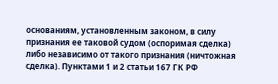основаниям, установленным законом, в силу признания ее таковой судом (оспоримая сделка) либо независимо от такого признания (ничтожная сделка). Пунктами 1 и 2 статьи 167 ГК РФ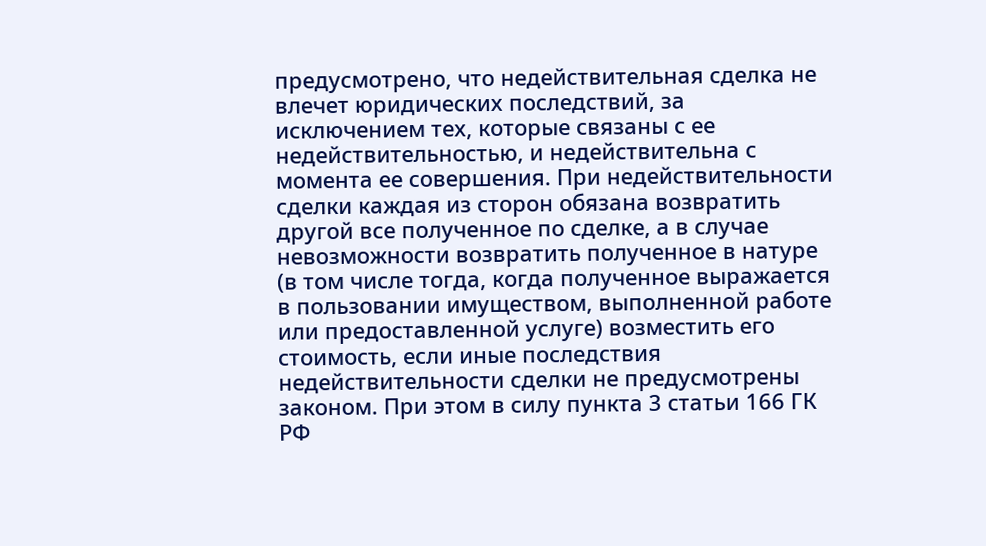предусмотрено, что недействительная сделка не влечет юридических последствий, за исключением тех, которые связаны с ее недействительностью, и недействительна с момента ее совершения. При недействительности сделки каждая из сторон обязана возвратить другой все полученное по сделке, а в случае невозможности возвратить полученное в натуре (в том числе тогда, когда полученное выражается в пользовании имуществом, выполненной работе или предоставленной услуге) возместить его стоимость, если иные последствия недействительности сделки не предусмотрены законом. При этом в силу пункта 3 статьи 166 ГК РФ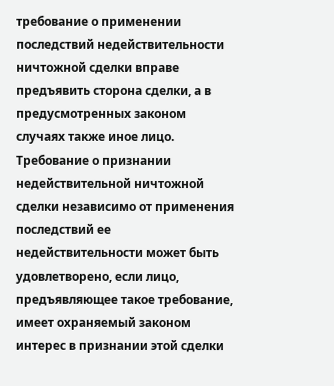требование о применении последствий недействительности ничтожной сделки вправе предъявить сторона сделки, а в предусмотренных законом случаях также иное лицо. Требование о признании недействительной ничтожной сделки независимо от применения последствий ее недействительности может быть удовлетворено, если лицо, предъявляющее такое требование, имеет охраняемый законом интерес в признании этой сделки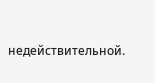недействительной.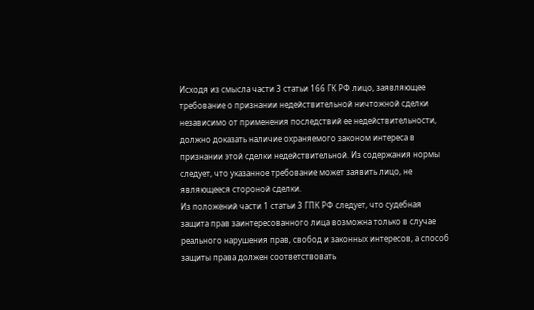Исходя из смысла части 3 статьи 166 ГК РФ лицо, заявляющее требование о признании недействительной ничтожной сделки независимо от применения последствий ее недействительности, должно доказать наличие охраняемого законом интереса в признании этой сделки недействительной. Из содержания нормы следует, что указанное требование может заявить лицо, не являющееся стороной сделки.
Из положений части 1 статьи 3 ГПК РФ следует, что судебная защита прав заинтересованного лица возможна только в случае реального нарушения прав, свобод и законных интересов, а способ защиты права должен соответствовать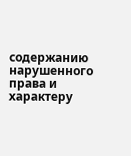содержанию нарушенного права и характеру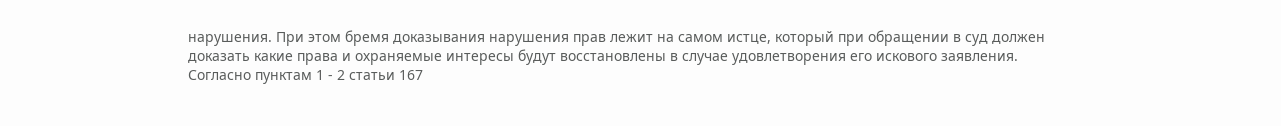нарушения. При этом бремя доказывания нарушения прав лежит на самом истце, который при обращении в суд должен доказать какие права и охраняемые интересы будут восстановлены в случае удовлетворения его искового заявления.
Согласно пунктам 1 - 2 статьи 167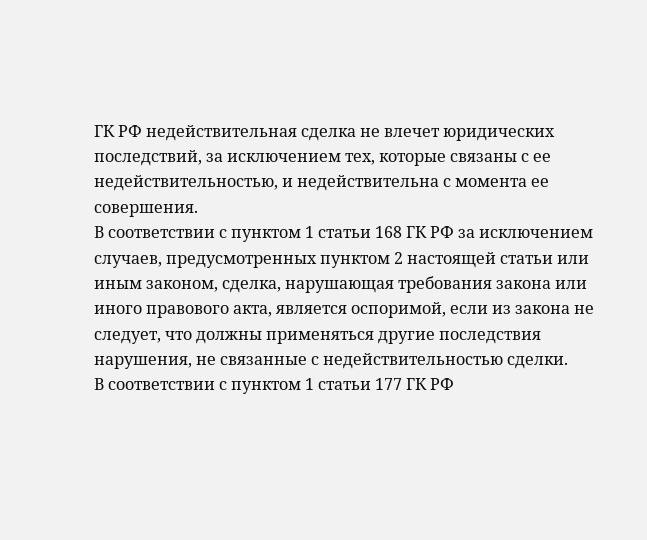ГК РФ недействительная сделка не влечет юридических последствий, за исключением тех, которые связаны с ее недействительностью, и недействительна с момента ее совершения.
В соответствии с пунктом 1 статьи 168 ГК РФ за исключением случаев, предусмотренных пунктом 2 настоящей статьи или иным законом, сделка, нарушающая требования закона или иного правового акта, является оспоримой, если из закона не следует, что должны применяться другие последствия нарушения, не связанные с недействительностью сделки.
В соответствии с пунктом 1 статьи 177 ГК РФ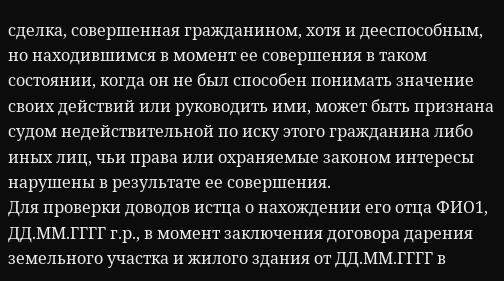сделка, совершенная гражданином, хотя и дееспособным, но находившимся в момент ее совершения в таком состоянии, когда он не был способен понимать значение своих действий или руководить ими, может быть признана судом недействительной по иску этого гражданина либо иных лиц, чьи права или охраняемые законом интересы нарушены в результате ее совершения.
Для проверки доводов истца о нахождении его отца ФИО1, ДД.ММ.ГГГГ г.р., в момент заключения договора дарения земельного участка и жилого здания от ДД.ММ.ГГГГ в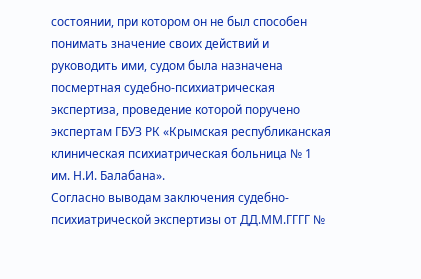состоянии, при котором он не был способен понимать значение своих действий и руководить ими, судом была назначена посмертная судебно-психиатрическая экспертиза, проведение которой поручено экспертам ГБУЗ РК «Крымская республиканская клиническая психиатрическая больница № 1 им. Н.И. Балабана».
Согласно выводам заключения судебно-психиатрической экспертизы от ДД.ММ.ГГГГ №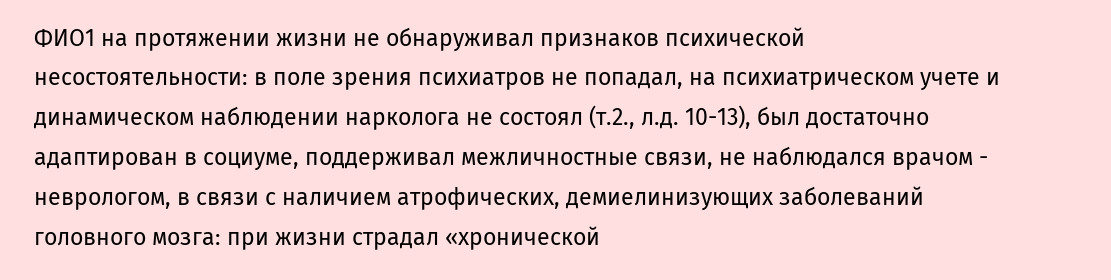ФИО1 на протяжении жизни не обнаруживал признаков психической несостоятельности: в поле зрения психиатров не попадал, на психиатрическом учете и динамическом наблюдении нарколога не состоял (т.2., л.д. 10-13), был достаточно адаптирован в социуме, поддерживал межличностные связи, не наблюдался врачом - неврологом, в связи с наличием атрофических, демиелинизующих заболеваний головного мозга: при жизни страдал «хронической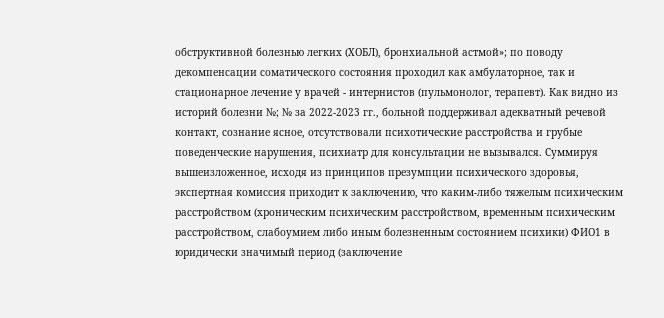обструктивной болезнью легких (ХОБЛ), бронхиальной астмой»; по поводу декомпенсации соматического состояния проходил как амбулаторное, так и стационарное лечение у врачей - интернистов (пульмонолог, терапевт). Как видно из историй болезни №; № за 2022-2023 гг., больной поддерживал адекватный речевой контакт, сознание ясное, отсутствовали психотические расстройства и грубые поведенческие нарушения, психиатр для консультации не вызывался. Суммируя вышеизложенное, исходя из принципов презумпции психического здоровья, экспертная комиссия приходит к заключению, что каким-либо тяжелым психическим расстройством (хроническим психическим расстройством, временным психическим расстройством, слабоумием либо иным болезненным состоянием психики) ФИО1 в юридически значимый период (заключение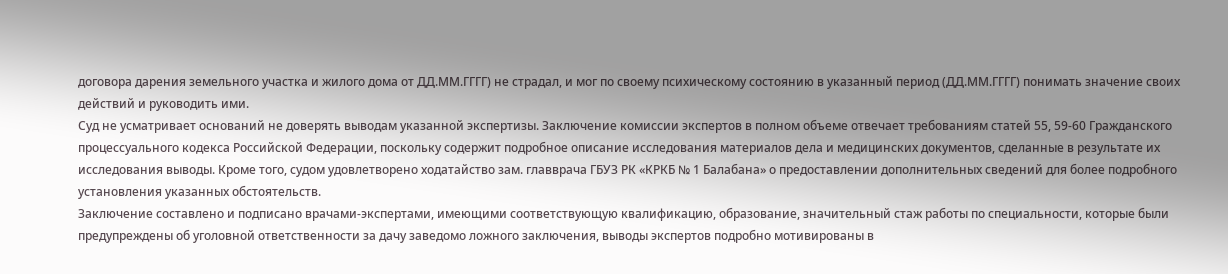договора дарения земельного участка и жилого дома от ДД.ММ.ГГГГ) не страдал, и мог по своему психическому состоянию в указанный период (ДД.ММ.ГГГГ) понимать значение своих действий и руководить ими.
Суд не усматривает оснований не доверять выводам указанной экспертизы. Заключение комиссии экспертов в полном объеме отвечает требованиям статей 55, 59-60 Гражданского процессуального кодекса Российской Федерации, поскольку содержит подробное описание исследования материалов дела и медицинских документов, сделанные в результате их исследования выводы. Кроме того, судом удовлетворено ходатайство зам. главврача ГБУЗ РК «КРКБ № 1 Балабана» о предоставлении дополнительных сведений для более подробного установления указанных обстоятельств.
Заключение составлено и подписано врачами-экспертами, имеющими соответствующую квалификацию, образование, значительный стаж работы по специальности, которые были предупреждены об уголовной ответственности за дачу заведомо ложного заключения, выводы экспертов подробно мотивированы в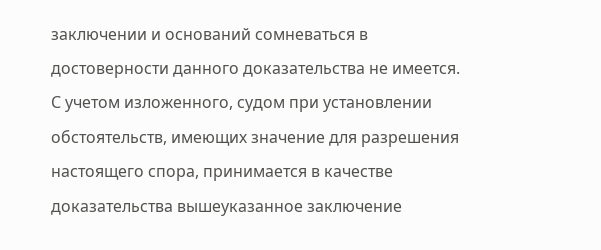заключении и оснований сомневаться в достоверности данного доказательства не имеется.
С учетом изложенного, судом при установлении обстоятельств, имеющих значение для разрешения настоящего спора, принимается в качестве доказательства вышеуказанное заключение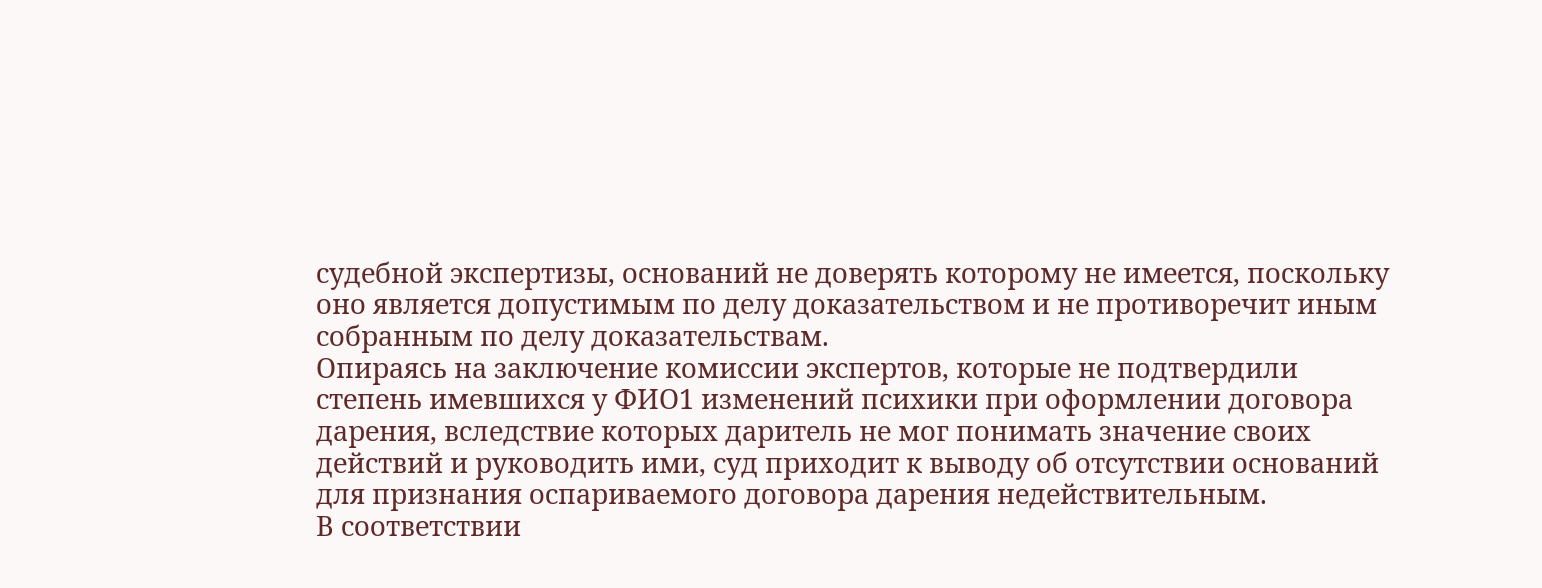судебной экспертизы, оснований не доверять которому не имеется, поскольку оно является допустимым по делу доказательством и не противоречит иным собранным по делу доказательствам.
Опираясь на заключение комиссии экспертов, которые не подтвердили степень имевшихся у ФИО1 изменений психики при оформлении договора дарения, вследствие которых даритель не мог понимать значение своих действий и руководить ими, суд приходит к выводу об отсутствии оснований для признания оспариваемого договора дарения недействительным.
В соответствии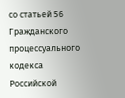со статьей 56 Гражданского процессуального кодекса Российской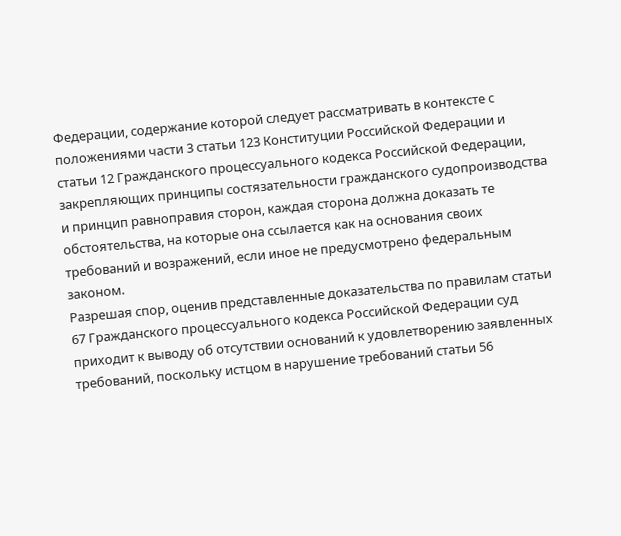Федерации, содержание которой следует рассматривать в контексте с положениями части 3 статьи 123 Конституции Российской Федерации и статьи 12 Гражданского процессуального кодекса Российской Федерации, закрепляющих принципы состязательности гражданского судопроизводства и принцип равноправия сторон, каждая сторона должна доказать те обстоятельства, на которые она ссылается как на основания своих требований и возражений, если иное не предусмотрено федеральным законом.
Разрешая спор, оценив представленные доказательства по правилам статьи 67 Гражданского процессуального кодекса Российской Федерации суд приходит к выводу об отсутствии оснований к удовлетворению заявленных требований, поскольку истцом в нарушение требований статьи 56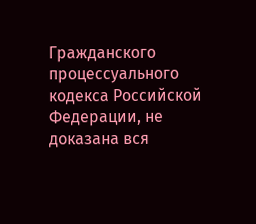Гражданского процессуального кодекса Российской Федерации, не доказана вся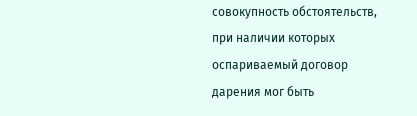совокупность обстоятельств, при наличии которых оспариваемый договор дарения мог быть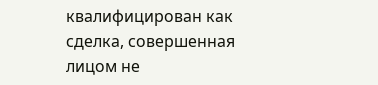квалифицирован как сделка, совершенная лицом не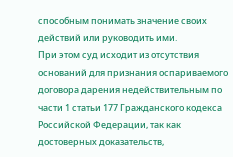способным понимать значение своих действий или руководить ими.
При этом суд исходит из отсутствия оснований для признания оспариваемого договора дарения недействительным по части 1 статьи 177 Гражданского кодекса Российской Федерации, так как достоверных доказательств,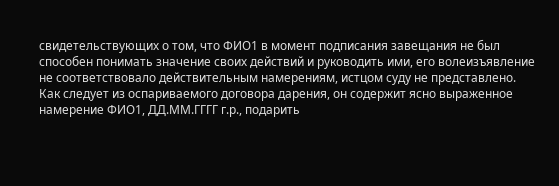свидетельствующих о том, что ФИО1 в момент подписания завещания не был способен понимать значение своих действий и руководить ими, его волеизъявление не соответствовало действительным намерениям, истцом суду не представлено.
Как следует из оспариваемого договора дарения, он содержит ясно выраженное намерение ФИО1, ДД.ММ.ГГГГ г.р., подарить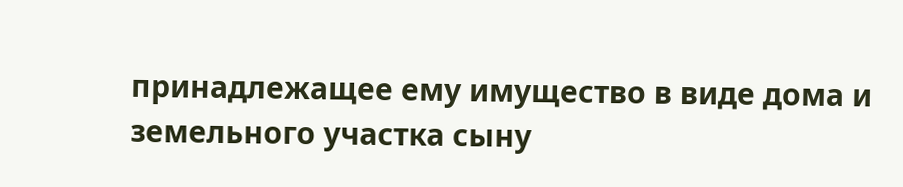принадлежащее ему имущество в виде дома и земельного участка сыну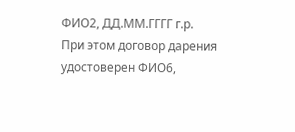ФИО2, ДД.ММ.ГГГГ г.р.
При этом договор дарения удостоверен ФИО6,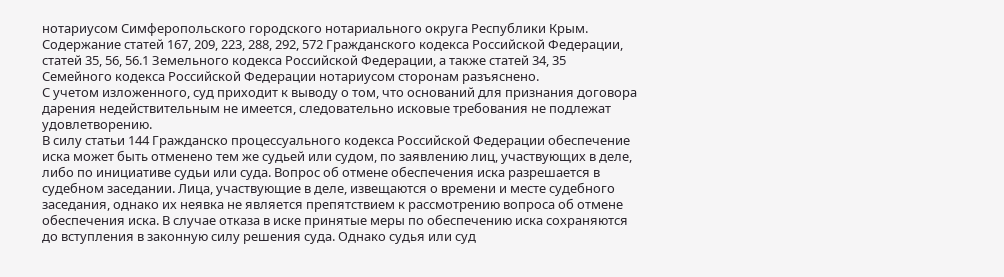нотариусом Симферопольского городского нотариального округа Республики Крым. Содержание статей 167, 209, 223, 288, 292, 572 Гражданского кодекса Российской Федерации, статей 35, 56, 56.1 Земельного кодекса Российской Федерации, а также статей 34, 35 Семейного кодекса Российской Федерации нотариусом сторонам разъяснено.
С учетом изложенного, суд приходит к выводу о том, что оснований для признания договора дарения недействительным не имеется, следовательно исковые требования не подлежат удовлетворению.
В силу статьи 144 Гражданско процессуального кодекса Российской Федерации обеспечение иска может быть отменено тем же судьей или судом, по заявлению лиц, участвующих в деле, либо по инициативе судьи или суда. Вопрос об отмене обеспечения иска разрешается в судебном заседании. Лица, участвующие в деле, извещаются о времени и месте судебного заседания, однако их неявка не является препятствием к рассмотрению вопроса об отмене обеспечения иска. В случае отказа в иске принятые меры по обеспечению иска сохраняются до вступления в законную силу решения суда. Однако судья или суд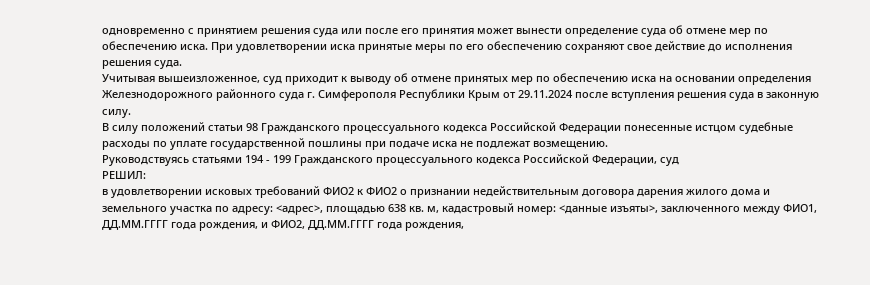одновременно с принятием решения суда или после его принятия может вынести определение суда об отмене мер по обеспечению иска. При удовлетворении иска принятые меры по его обеспечению сохраняют свое действие до исполнения решения суда.
Учитывая вышеизложенное, суд приходит к выводу об отмене принятых мер по обеспечению иска на основании определения Железнодорожного районного суда г. Симферополя Республики Крым от 29.11.2024 после вступления решения суда в законную силу.
В силу положений статьи 98 Гражданского процессуального кодекса Российской Федерации понесенные истцом судебные расходы по уплате государственной пошлины при подаче иска не подлежат возмещению.
Руководствуясь статьями 194 - 199 Гражданского процессуального кодекса Российской Федерации, суд
РЕШИЛ:
в удовлетворении исковых требований ФИО2 к ФИО2 о признании недействительным договора дарения жилого дома и земельного участка по адресу: <адрес>, площадью 638 кв. м, кадастровый номер: <данные изъяты>, заключенного между ФИО1, ДД.ММ.ГГГГ года рождения, и ФИО2, ДД.ММ.ГГГГ года рождения,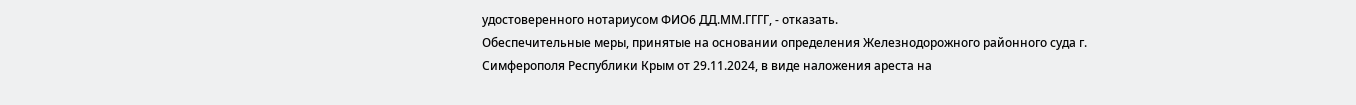удостоверенного нотариусом ФИО6 ДД.ММ.ГГГГ, - отказать.
Обеспечительные меры, принятые на основании определения Железнодорожного районного суда г. Симферополя Республики Крым от 29.11.2024, в виде наложения ареста на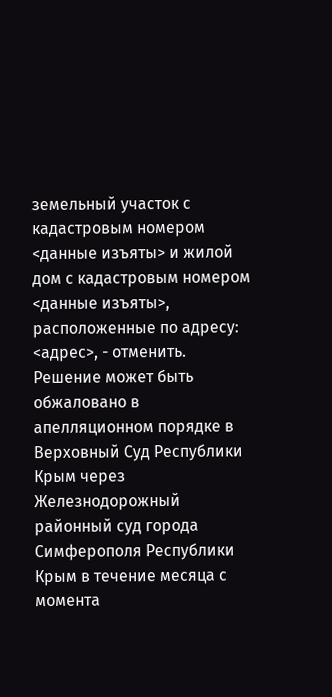земельный участок с кадастровым номером <данные изъяты> и жилой дом с кадастровым номером <данные изъяты>, расположенные по адресу: <адрес>, - отменить.
Решение может быть обжаловано в апелляционном порядке в Верховный Суд Республики Крым через Железнодорожный районный суд города Симферополя Республики Крым в течение месяца с момента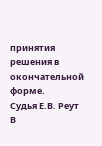принятия решения в окончательной форме.
Судья Е.В. Реут
В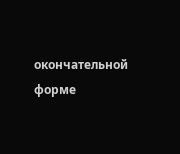окончательной форме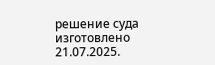решение суда изготовлено 21.07.2025.